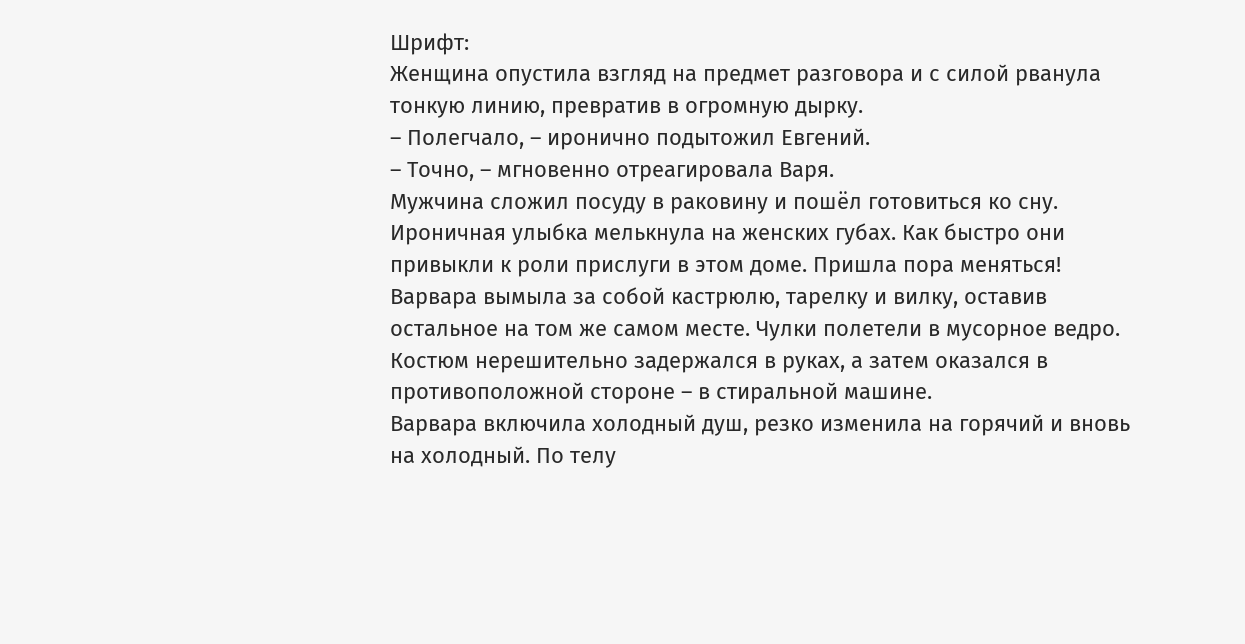Шрифт:
Женщина опустила взгляд на предмет разговора и с силой рванула тонкую линию, превратив в огромную дырку.
– Полегчало, – иронично подытожил Евгений.
– Точно, – мгновенно отреагировала Варя.
Мужчина сложил посуду в раковину и пошёл готовиться ко сну. Ироничная улыбка мелькнула на женских губах. Как быстро они привыкли к роли прислуги в этом доме. Пришла пора меняться! Варвара вымыла за собой кастрюлю, тарелку и вилку, оставив остальное на том же самом месте. Чулки полетели в мусорное ведро. Костюм нерешительно задержался в руках, а затем оказался в противоположной стороне – в стиральной машине.
Варвара включила холодный душ, резко изменила на горячий и вновь на холодный. По телу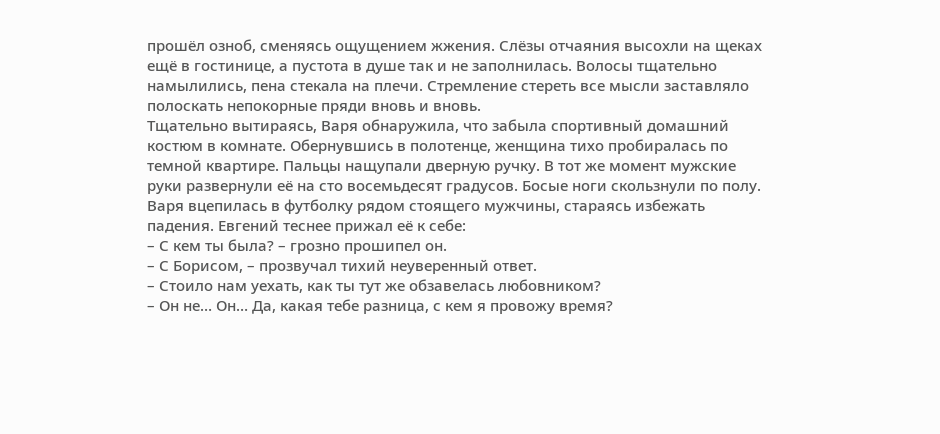прошёл озноб, сменяясь ощущением жжения. Слёзы отчаяния высохли на щеках ещё в гостинице, а пустота в душе так и не заполнилась. Волосы тщательно намылились, пена стекала на плечи. Стремление стереть все мысли заставляло полоскать непокорные пряди вновь и вновь.
Тщательно вытираясь, Варя обнаружила, что забыла спортивный домашний костюм в комнате. Обернувшись в полотенце, женщина тихо пробиралась по темной квартире. Пальцы нащупали дверную ручку. В тот же момент мужские руки развернули её на сто восемьдесят градусов. Босые ноги скользнули по полу. Варя вцепилась в футболку рядом стоящего мужчины, стараясь избежать падения. Евгений теснее прижал её к себе:
– С кем ты была? – грозно прошипел он.
– С Борисом, – прозвучал тихий неуверенный ответ.
– Стоило нам уехать, как ты тут же обзавелась любовником?
– Он не… Он… Да, какая тебе разница, с кем я провожу время?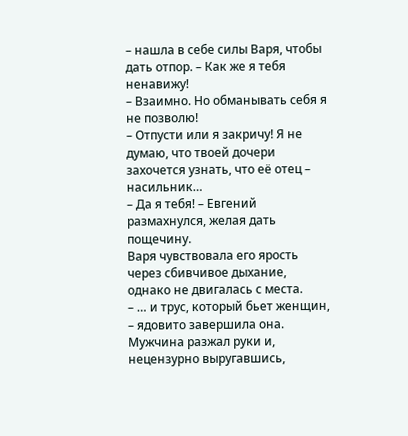– нашла в себе силы Варя, чтобы дать отпор. – Как же я тебя ненавижу!
– Взаимно. Но обманывать себя я не позволю!
– Отпусти или я закричу! Я не думаю, что твоей дочери захочется узнать, что её отец – насильник…
– Да я тебя! – Евгений размахнулся, желая дать пощечину.
Варя чувствовала его ярость через сбивчивое дыхание, однако не двигалась с места.
– … и трус, который бьет женщин, – ядовито завершила она.
Мужчина разжал руки и, нецензурно выругавшись,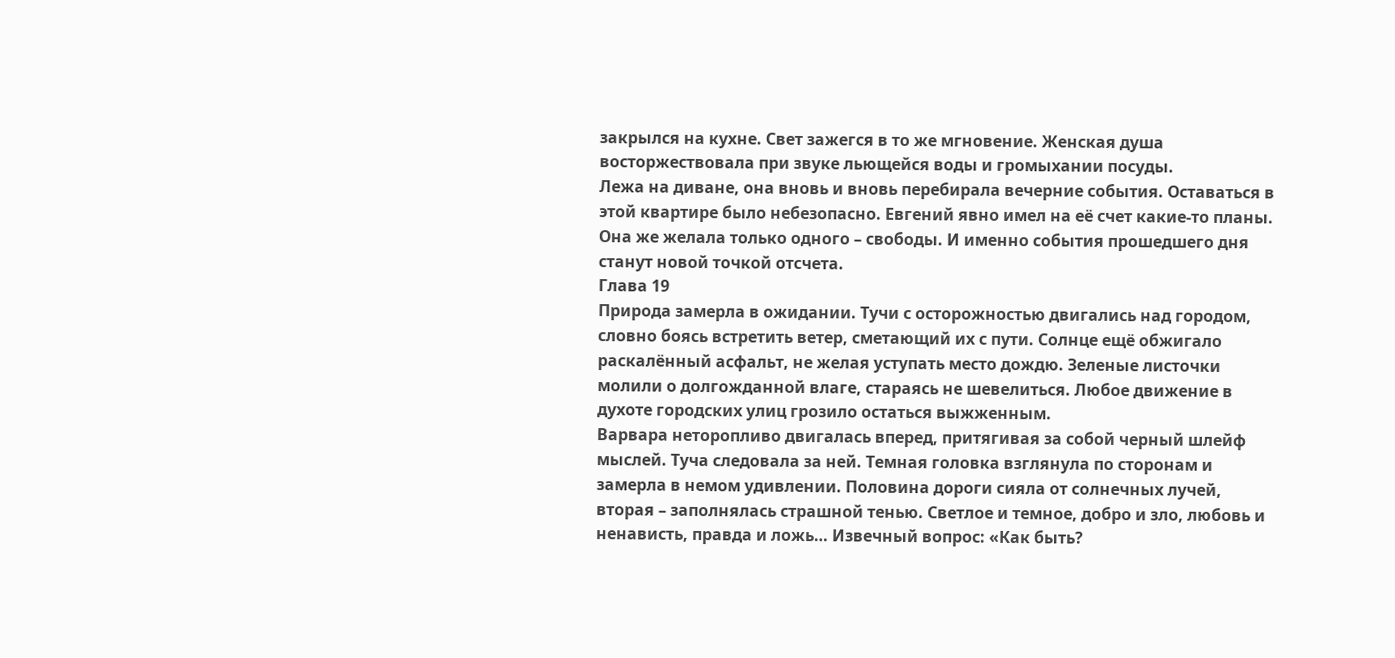закрылся на кухне. Свет зажегся в то же мгновение. Женская душа восторжествовала при звуке льющейся воды и громыхании посуды.
Лежа на диване, она вновь и вновь перебирала вечерние события. Оставаться в этой квартире было небезопасно. Евгений явно имел на её счет какие-то планы. Она же желала только одного – свободы. И именно события прошедшего дня станут новой точкой отсчета.
Глава 19
Природа замерла в ожидании. Тучи с осторожностью двигались над городом, словно боясь встретить ветер, сметающий их с пути. Солнце ещё обжигало раскалённый асфальт, не желая уступать место дождю. Зеленые листочки молили о долгожданной влаге, стараясь не шевелиться. Любое движение в духоте городских улиц грозило остаться выжженным.
Варвара неторопливо двигалась вперед, притягивая за собой черный шлейф мыслей. Туча следовала за ней. Темная головка взглянула по сторонам и замерла в немом удивлении. Половина дороги сияла от солнечных лучей, вторая – заполнялась страшной тенью. Светлое и темное, добро и зло, любовь и ненависть, правда и ложь… Извечный вопрос: «Как быть?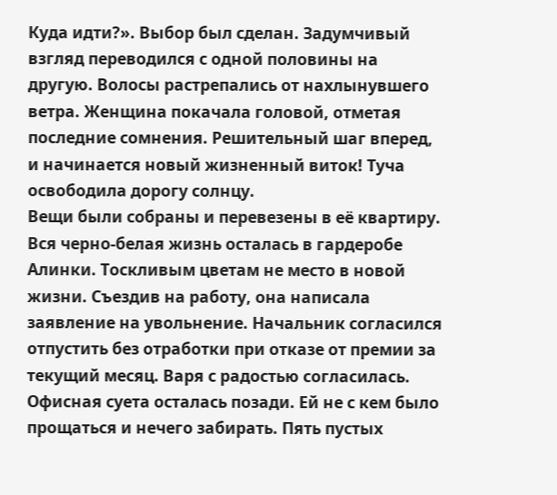Куда идти?». Выбор был сделан. Задумчивый взгляд переводился с одной половины на другую. Волосы растрепались от нахлынувшего ветра. Женщина покачала головой, отметая последние сомнения. Решительный шаг вперед, и начинается новый жизненный виток! Туча освободила дорогу солнцу.
Вещи были собраны и перевезены в её квартиру. Вся черно-белая жизнь осталась в гардеробе Алинки. Тоскливым цветам не место в новой жизни. Съездив на работу, она написала заявление на увольнение. Начальник согласился отпустить без отработки при отказе от премии за текущий месяц. Варя с радостью согласилась. Офисная суета осталась позади. Ей не с кем было прощаться и нечего забирать. Пять пустых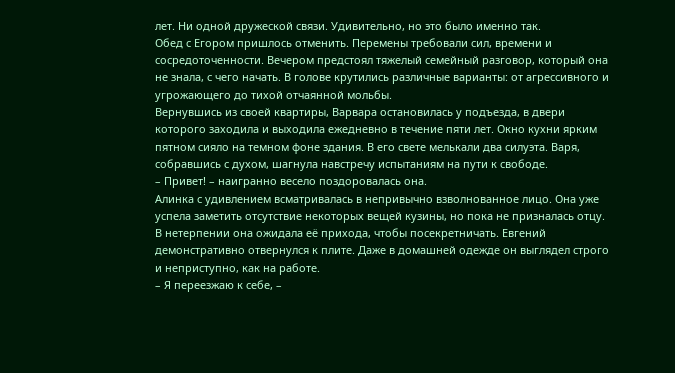лет. Ни одной дружеской связи. Удивительно, но это было именно так.
Обед с Егором пришлось отменить. Перемены требовали сил, времени и сосредоточенности. Вечером предстоял тяжелый семейный разговор, который она не знала, с чего начать. В голове крутились различные варианты: от агрессивного и угрожающего до тихой отчаянной мольбы.
Вернувшись из своей квартиры, Варвара остановилась у подъезда, в двери которого заходила и выходила ежедневно в течение пяти лет. Окно кухни ярким пятном сияло на темном фоне здания. В его свете мелькали два силуэта. Варя, собравшись с духом, шагнула навстречу испытаниям на пути к свободе.
– Привет! – наигранно весело поздоровалась она.
Алинка с удивлением всматривалась в непривычно взволнованное лицо. Она уже успела заметить отсутствие некоторых вещей кузины, но пока не призналась отцу. В нетерпении она ожидала её прихода, чтобы посекретничать. Евгений демонстративно отвернулся к плите. Даже в домашней одежде он выглядел строго и неприступно, как на работе.
– Я переезжаю к себе, –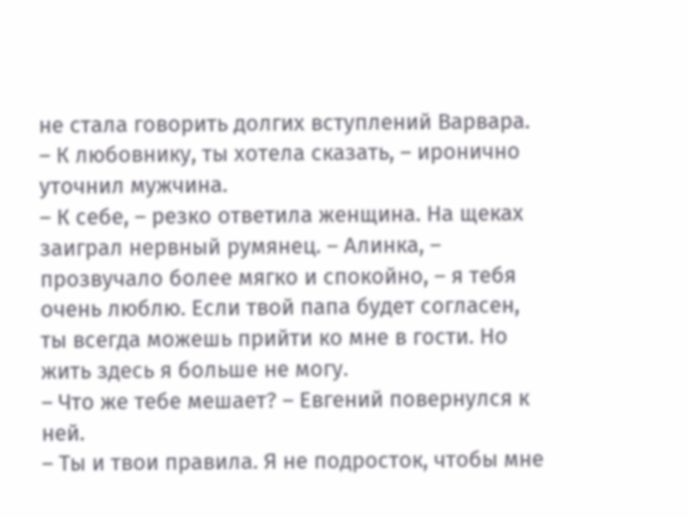не стала говорить долгих вступлений Варвара.
– К любовнику, ты хотела сказать, – иронично уточнил мужчина.
– К себе, – резко ответила женщина. На щеках заиграл нервный румянец. – Алинка, – прозвучало более мягко и спокойно, – я тебя очень люблю. Если твой папа будет согласен, ты всегда можешь прийти ко мне в гости. Но жить здесь я больше не могу.
– Что же тебе мешает? – Евгений повернулся к ней.
– Ты и твои правила. Я не подросток, чтобы мне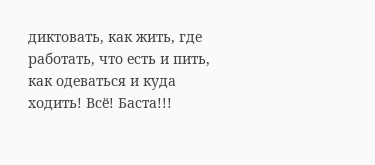диктовать, как жить, где работать, что есть и пить, как одеваться и куда ходить! Всё! Баста!!!